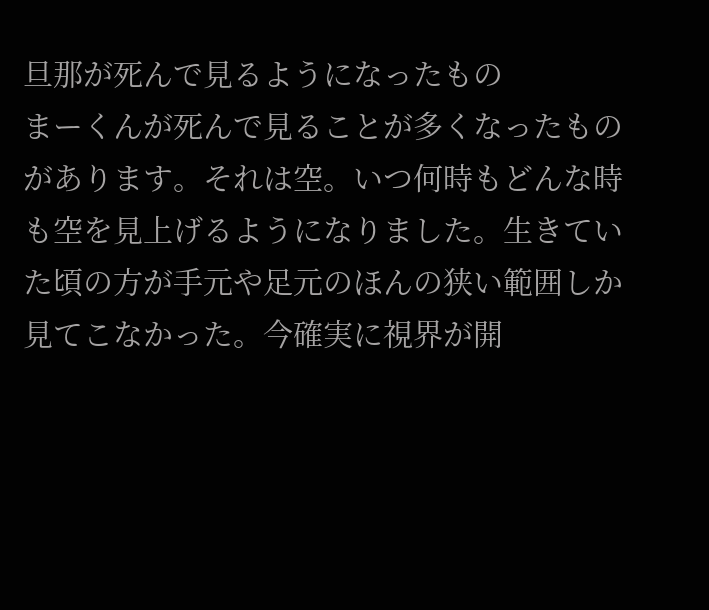旦那が死んで見るようになったもの
まーくんが死んで見ることが多くなったものがあります。それは空。いつ何時もどんな時も空を見上げるようになりました。生きていた頃の方が手元や足元のほんの狭い範囲しか見てこなかった。今確実に視界が開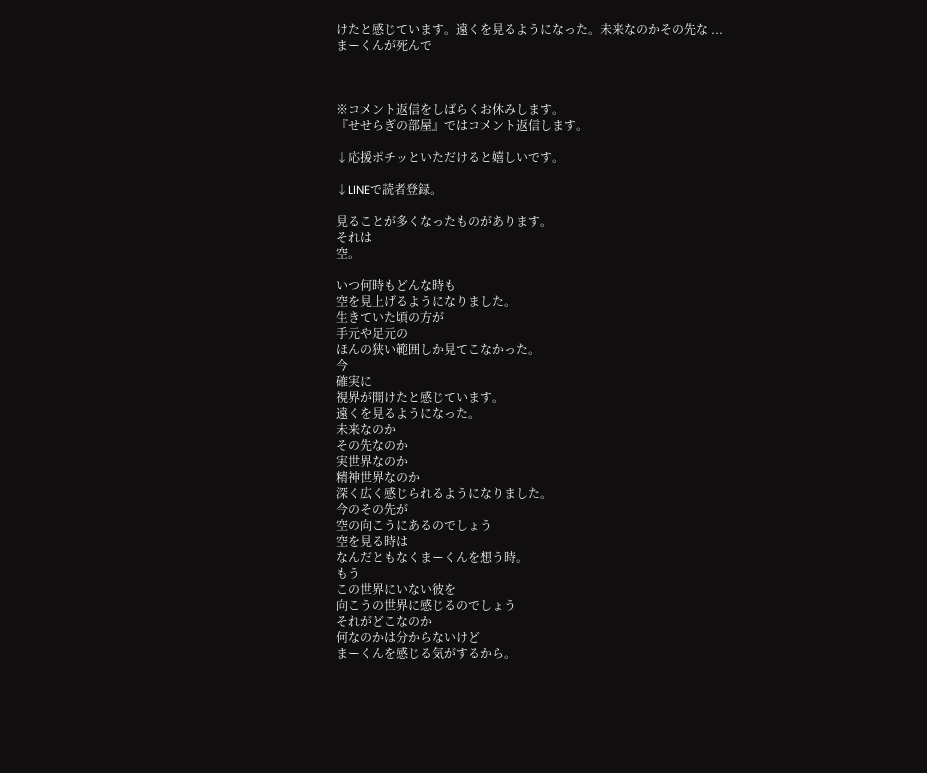けたと感じています。遠くを見るようになった。未来なのかその先な ...
まーくんが死んで



※コメント返信をしばらくお休みします。
『せせらぎの部屋』ではコメント返信します。

↓応援ポチッといただけると嬉しいです。

↓LINEで読者登録。

見ることが多くなったものがあります。
それは
空。

いつ何時もどんな時も
空を見上げるようになりました。
生きていた頃の方が
手元や足元の
ほんの狭い範囲しか見てこなかった。
今
確実に
視界が開けたと感じています。
遠くを見るようになった。
未来なのか
その先なのか
実世界なのか
精神世界なのか
深く広く感じられるようになりました。
今のその先が
空の向こうにあるのでしょう
空を見る時は
なんだともなくまーくんを想う時。
もう
この世界にいない彼を
向こうの世界に感じるのでしょう
それがどこなのか
何なのかは分からないけど
まーくんを感じる気がするから。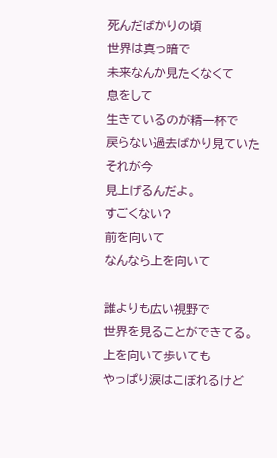死んだばかりの頃
世界は真っ暗で
未来なんか見たくなくて
息をして
生きているのが精一杯で
戻らない過去ばかり見ていた
それが今
見上げるんだよ。
すごくない?
前を向いて
なんなら上を向いて

誰よりも広い視野で
世界を見ることができてる。
上を向いて歩いても
やっぱり涙はこぼれるけど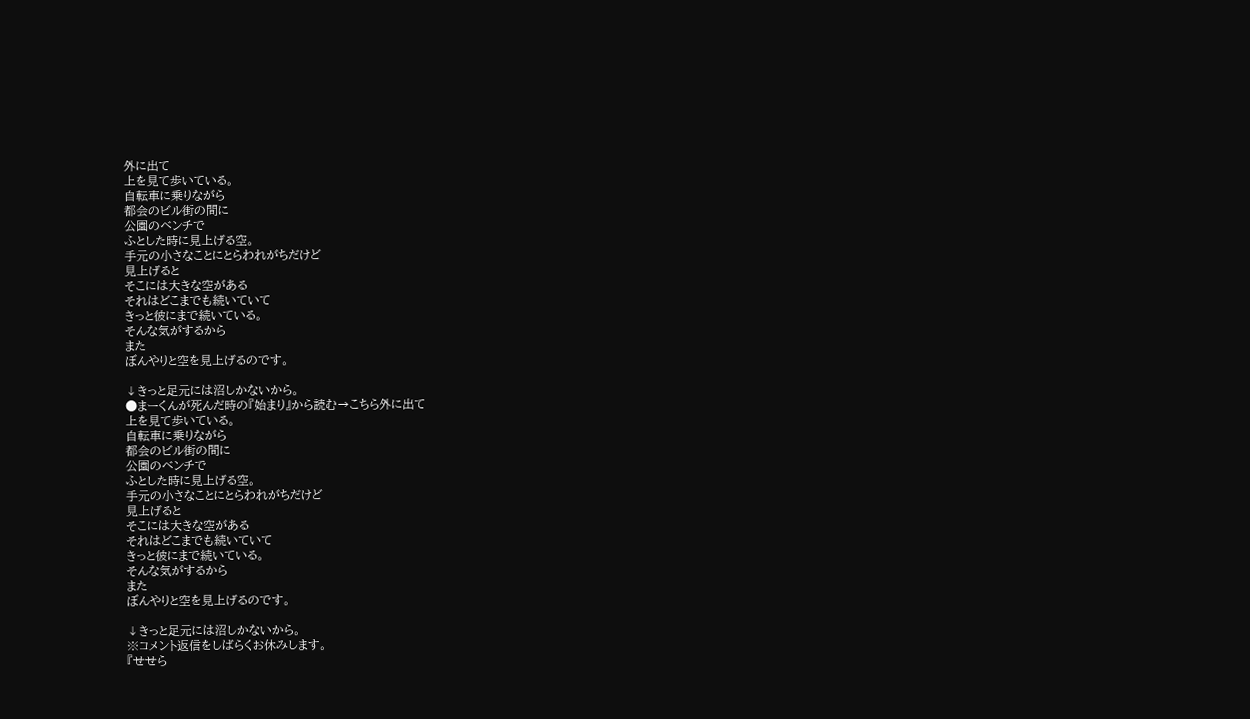外に出て
上を見て歩いている。
自転車に乗りながら
都会のビル街の間に
公園のベンチで
ふとした時に見上げる空。
手元の小さなことにとらわれがちだけど
見上げると
そこには大きな空がある
それはどこまでも続いていて
きっと彼にまで続いている。
そんな気がするから
また
ぼんやりと空を見上げるのです。

↓きっと足元には沼しかないから。
●まーくんが死んだ時の『始まり』から読む→こちら外に出て
上を見て歩いている。
自転車に乗りながら
都会のビル街の間に
公園のベンチで
ふとした時に見上げる空。
手元の小さなことにとらわれがちだけど
見上げると
そこには大きな空がある
それはどこまでも続いていて
きっと彼にまで続いている。
そんな気がするから
また
ぼんやりと空を見上げるのです。

↓きっと足元には沼しかないから。
※コメント返信をしばらくお休みします。
『せせら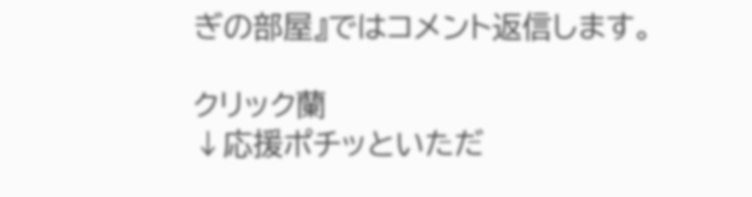ぎの部屋』ではコメント返信します。

クリック蘭
↓応援ポチッといただ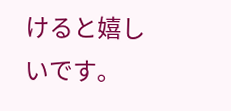けると嬉しいです。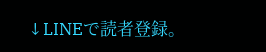↓LINEで読者登録。